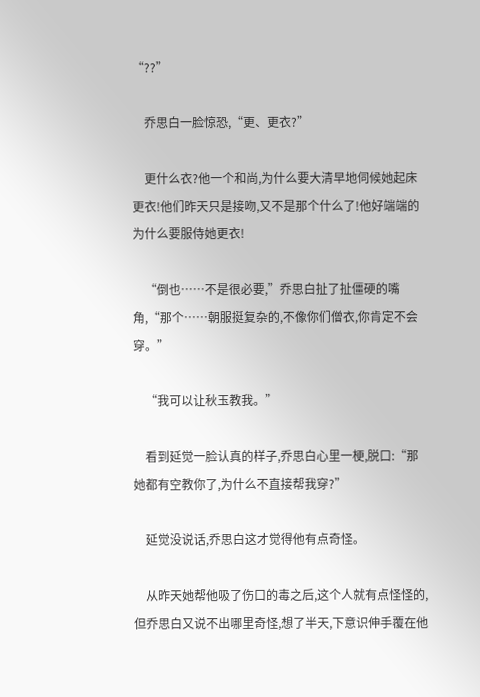“??”

    乔思白一脸惊恐,“更、更衣?”

    更什么衣?他一个和尚,为什么要大清早地伺候她起床更衣!他们昨天只是接吻,又不是那个什么了!他好端端的为什么要服侍她更衣!

    “倒也……不是很必要,”乔思白扯了扯僵硬的嘴角,“那个……朝服挺复杂的,不像你们僧衣,你肯定不会穿。”

    “我可以让秋玉教我。”

    看到延觉一脸认真的样子,乔思白心里一梗,脱口:“那她都有空教你了,为什么不直接帮我穿?”

    延觉没说话,乔思白这才觉得他有点奇怪。

    从昨天她帮他吸了伤口的毒之后,这个人就有点怪怪的,但乔思白又说不出哪里奇怪,想了半天,下意识伸手覆在他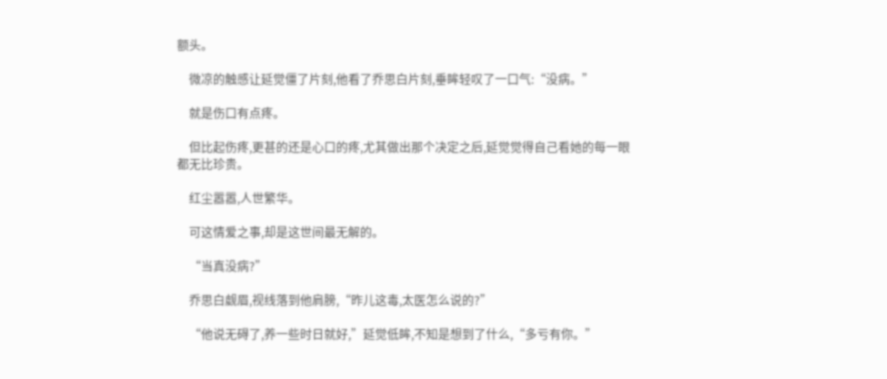额头。

    微凉的触感让延觉僵了片刻,他看了乔思白片刻,垂眸轻叹了一口气:“没病。”

    就是伤口有点疼。

    但比起伤疼,更甚的还是心口的疼,尤其做出那个决定之后,延觉觉得自己看她的每一眼都无比珍贵。

    红尘嚣嚣,人世繁华。

    可这情爱之事,却是这世间最无解的。

    “当真没病?”

    乔思白觑眉,视线落到他肩膀,“昨儿这毒,太医怎么说的?”

    “他说无碍了,养一些时日就好,”延觉低眸,不知是想到了什么,“多亏有你。”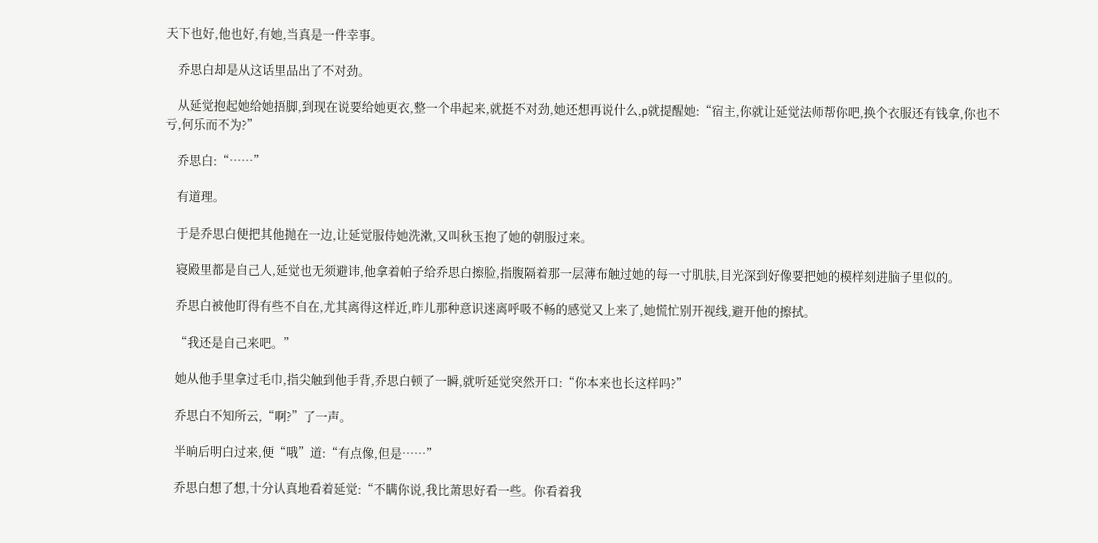天下也好,他也好,有她,当真是一件幸事。

    乔思白却是从这话里品出了不对劲。

    从延觉抱起她给她捂脚,到现在说要给她更衣,整一个串起来,就挺不对劲,她还想再说什么,p就提醒她:“宿主,你就让延觉法师帮你吧,换个衣服还有钱拿,你也不亏,何乐而不为?”

    乔思白:“……”

    有道理。

    于是乔思白便把其他抛在一边,让延觉服侍她洗漱,又叫秋玉抱了她的朝服过来。

    寝殿里都是自己人,延觉也无须避讳,他拿着帕子给乔思白擦脸,指腹隔着那一层薄布触过她的每一寸肌肤,目光深到好像要把她的模样刻进脑子里似的。

    乔思白被他盯得有些不自在,尤其离得这样近,昨儿那种意识迷离呼吸不畅的感觉又上来了,她慌忙别开视线,避开他的擦拭。

    “我还是自己来吧。”

    她从他手里拿过毛巾,指尖触到他手背,乔思白顿了一瞬,就听延觉突然开口:“你本来也长这样吗?”

    乔思白不知所云,“啊?”了一声。

    半晌后明白过来,便“哦”道:“有点像,但是……”

    乔思白想了想,十分认真地看着延觉:“不瞒你说,我比萧思好看一些。你看着我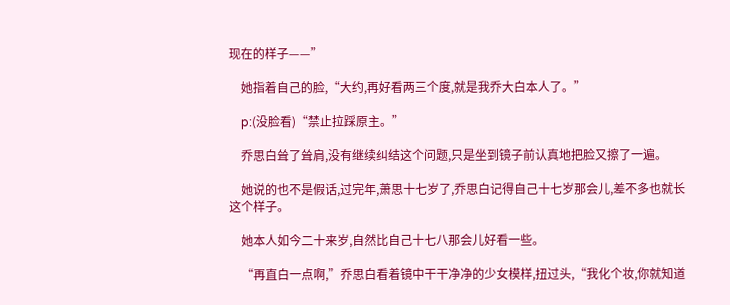现在的样子——”

    她指着自己的脸,“大约,再好看两三个度,就是我乔大白本人了。”

    p:(没脸看)“禁止拉踩原主。”

    乔思白耸了耸肩,没有继续纠结这个问题,只是坐到镜子前认真地把脸又擦了一遍。

    她说的也不是假话,过完年,萧思十七岁了,乔思白记得自己十七岁那会儿,差不多也就长这个样子。

    她本人如今二十来岁,自然比自己十七八那会儿好看一些。

    “再直白一点啊,”乔思白看着镜中干干净净的少女模样,扭过头,“我化个妆,你就知道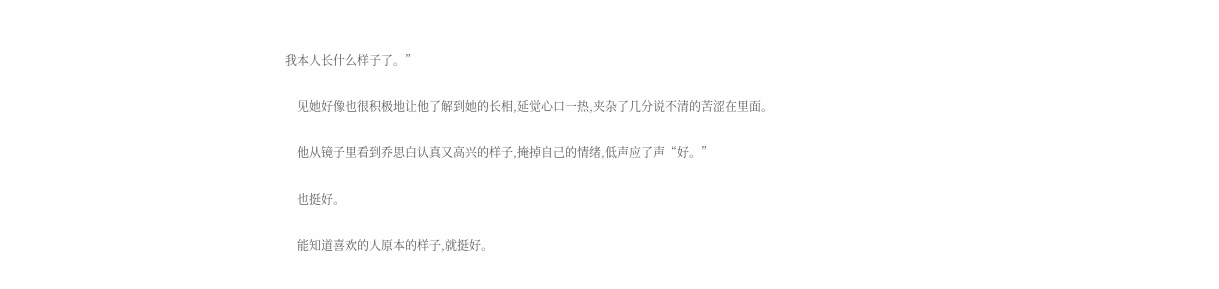我本人长什么样子了。”

    见她好像也很积极地让他了解到她的长相,延觉心口一热,夹杂了几分说不清的苦涩在里面。

    他从镜子里看到乔思白认真又高兴的样子,掩掉自己的情绪,低声应了声“好。”

    也挺好。

    能知道喜欢的人原本的样子,就挺好。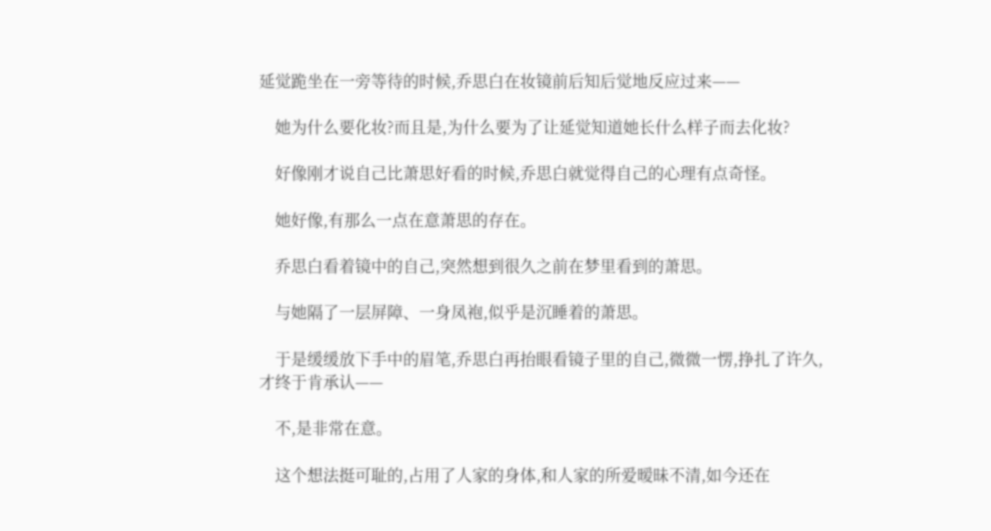延觉跪坐在一旁等待的时候,乔思白在妆镜前后知后觉地反应过来——

    她为什么要化妆?而且是,为什么要为了让延觉知道她长什么样子而去化妆?

    好像刚才说自己比萧思好看的时候,乔思白就觉得自己的心理有点奇怪。

    她好像,有那么一点在意萧思的存在。

    乔思白看着镜中的自己,突然想到很久之前在梦里看到的萧思。

    与她隔了一层屏障、一身凤袍,似乎是沉睡着的萧思。

    于是缓缓放下手中的眉笔,乔思白再抬眼看镜子里的自己,微微一愣,挣扎了许久,才终于肯承认——

    不,是非常在意。

    这个想法挺可耻的,占用了人家的身体,和人家的所爱暧昧不清,如今还在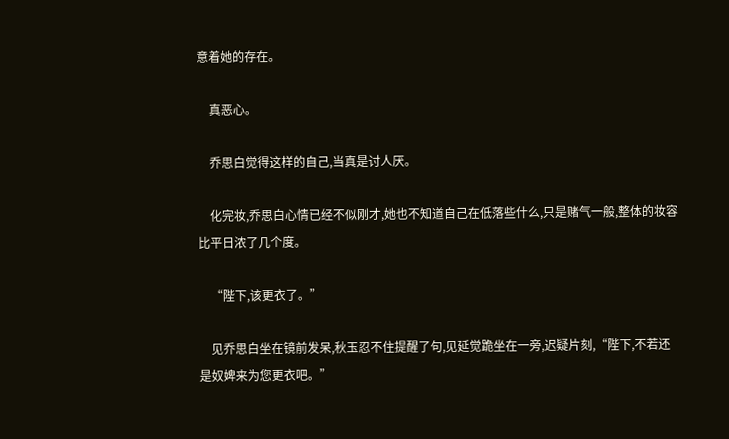意着她的存在。

    真恶心。

    乔思白觉得这样的自己,当真是讨人厌。

    化完妆,乔思白心情已经不似刚才,她也不知道自己在低落些什么,只是赌气一般,整体的妆容比平日浓了几个度。

    “陛下,该更衣了。”

    见乔思白坐在镜前发呆,秋玉忍不住提醒了句,见延觉跪坐在一旁,迟疑片刻,“陛下,不若还是奴婢来为您更衣吧。”